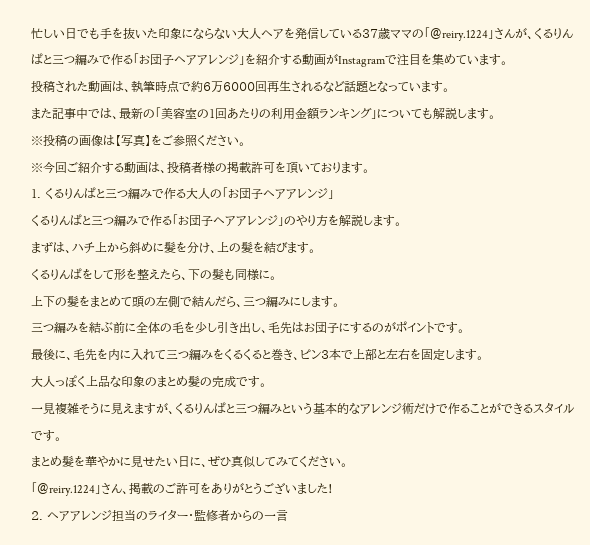忙しい日でも手を抜いた印象にならない大人ヘアを発信している37歳ママの「@reiry.1224」さんが、くるりんぱと三つ編みで作る「お団子ヘアアレンジ」を紹介する動画がInstagramで注目を集めています。
投稿された動画は、執筆時点で約6万6000回再生されるなど話題となっています。
また記事中では、最新の「美容室の1回あたりの利用金額ランキング」についても解説します。
※投稿の画像は【写真】をご参照ください。
※今回ご紹介する動画は、投稿者様の掲載許可を頂いております。
1. くるりんぱと三つ編みで作る大人の「お団子ヘアアレンジ」
くるりんぱと三つ編みで作る「お団子ヘアアレンジ」のやり方を解説します。
まずは、ハチ上から斜めに髪を分け、上の髪を結びます。
くるりんぱをして形を整えたら、下の髪も同様に。
上下の髪をまとめて頭の左側で結んだら、三つ編みにします。
三つ編みを結ぶ前に全体の毛を少し引き出し、毛先はお団子にするのがポイントです。
最後に、毛先を内に入れて三つ編みをくるくると巻き、ピン3本で上部と左右を固定します。
大人っぽく上品な印象のまとめ髪の完成です。
一見複雑そうに見えますが、くるりんぱと三つ編みという基本的なアレンジ術だけで作ることができるスタイルです。
まとめ髪を華やかに見せたい日に、ぜひ真似してみてください。
「@reiry.1224」さん、掲載のご許可をありがとうございました!
2. ヘアアレンジ担当のライター・監修者からの一言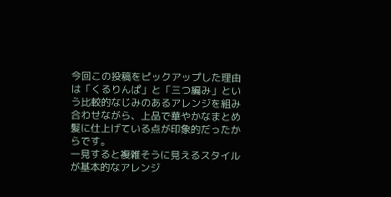今回この投稿をピックアップした理由は「くるりんぱ」と「三つ編み」という比較的なじみのあるアレンジを組み合わせながら、上品で華やかなまとめ髪に仕上げている点が印象的だったからです。
一見すると複雑そうに見えるスタイルが基本的なアレンジ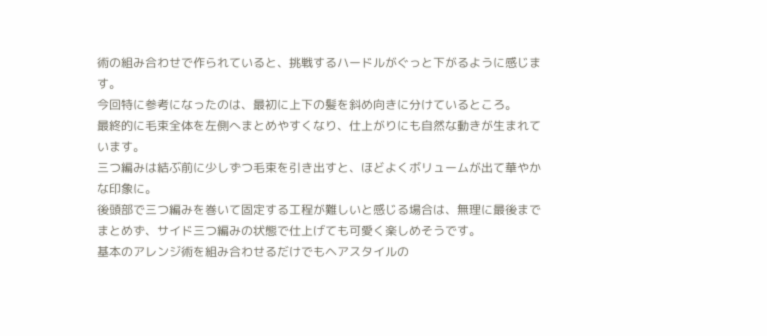術の組み合わせで作られていると、挑戦するハードルがぐっと下がるように感じます。
今回特に参考になったのは、最初に上下の髪を斜め向きに分けているところ。
最終的に毛束全体を左側へまとめやすくなり、仕上がりにも自然な動きが生まれています。
三つ編みは結ぶ前に少しずつ毛束を引き出すと、ほどよくボリュームが出て華やかな印象に。
後頭部で三つ編みを巻いて固定する工程が難しいと感じる場合は、無理に最後までまとめず、サイド三つ編みの状態で仕上げても可愛く楽しめそうです。
基本のアレンジ術を組み合わせるだけでもヘアスタイルの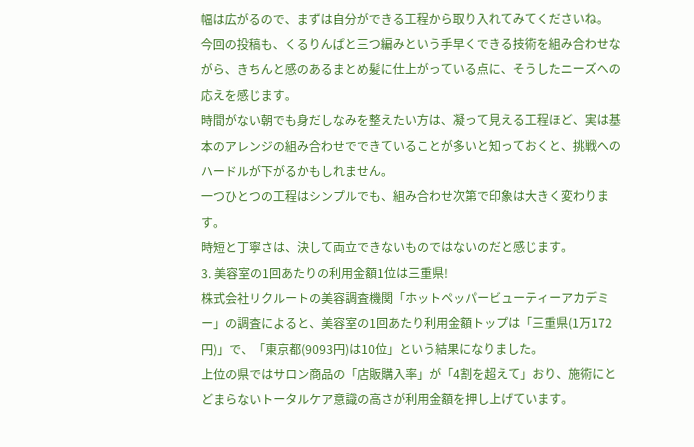幅は広がるので、まずは自分ができる工程から取り入れてみてくださいね。
今回の投稿も、くるりんぱと三つ編みという手早くできる技術を組み合わせながら、きちんと感のあるまとめ髪に仕上がっている点に、そうしたニーズへの応えを感じます。
時間がない朝でも身だしなみを整えたい方は、凝って見える工程ほど、実は基本のアレンジの組み合わせでできていることが多いと知っておくと、挑戦へのハードルが下がるかもしれません。
一つひとつの工程はシンプルでも、組み合わせ次第で印象は大きく変わります。
時短と丁寧さは、決して両立できないものではないのだと感じます。
3. 美容室の1回あたりの利用金額1位は三重県!
株式会社リクルートの美容調査機関「ホットペッパービューティーアカデミー」の調査によると、美容室の1回あたり利用金額トップは「三重県(1万172円)」で、「東京都(9093円)は10位」という結果になりました。
上位の県ではサロン商品の「店販購入率」が「4割を超えて」おり、施術にとどまらないトータルケア意識の高さが利用金額を押し上げています。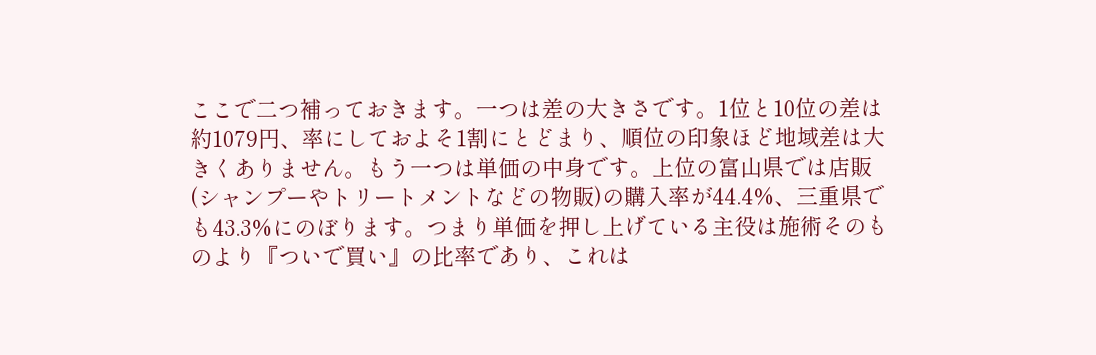ここで二つ補っておきます。一つは差の大きさです。1位と10位の差は約1079円、率にしておよそ1割にとどまり、順位の印象ほど地域差は大きくありません。もう一つは単価の中身です。上位の富山県では店販(シャンプーやトリートメントなどの物販)の購入率が44.4%、三重県でも43.3%にのぼります。つまり単価を押し上げている主役は施術そのものより『ついで買い』の比率であり、これは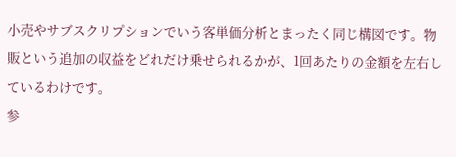小売やサブスクリプションでいう客単価分析とまったく同じ構図です。物販という追加の収益をどれだけ乗せられるかが、1回あたりの金額を左右しているわけです。
参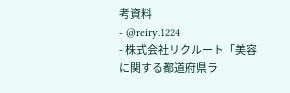考資料
- @reiry.1224
- 株式会社リクルート「美容に関する都道府県ラ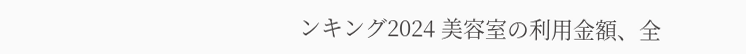ンキング2024 美容室の利用金額、全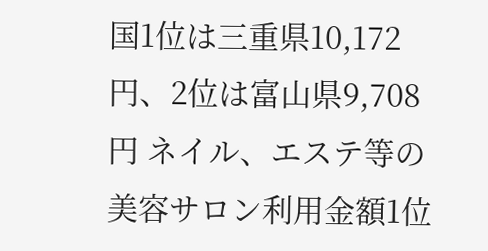国1位は三重県10,172円、2位は富山県9,708円 ネイル、エステ等の美容サロン利用金額1位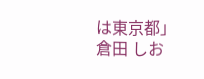は東京都」
倉田 しお